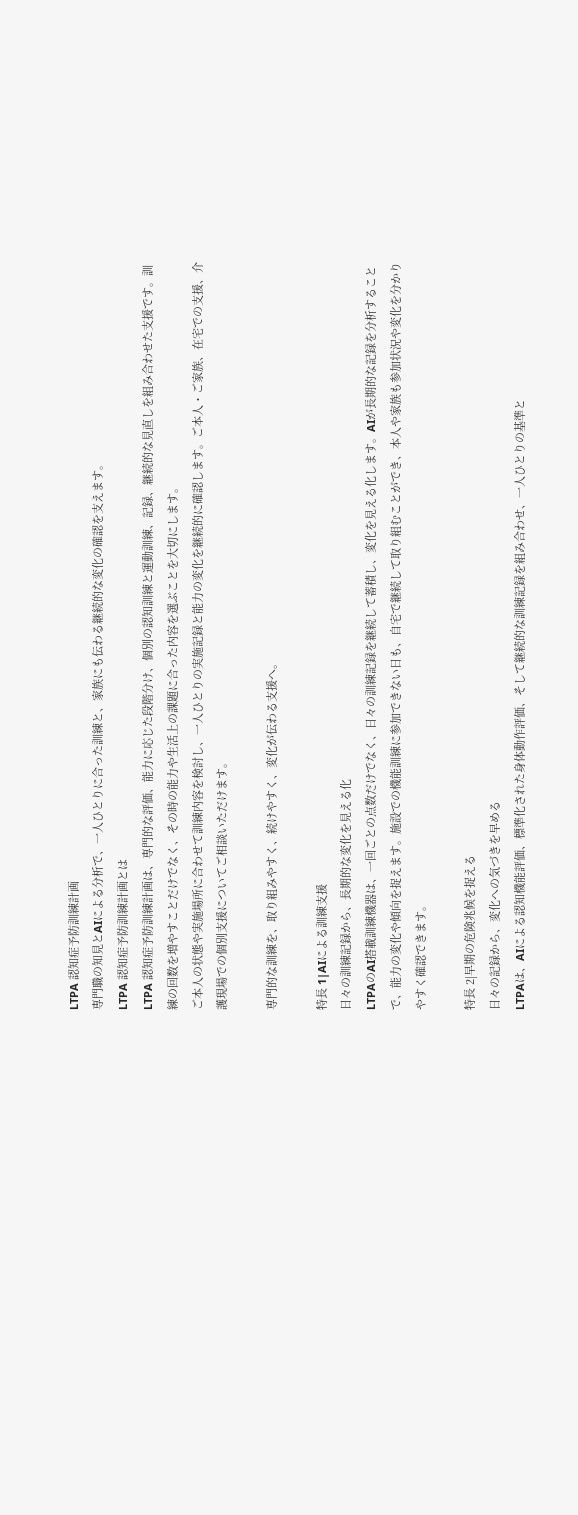LTPA 認知症予防訓練計画
専門職の知見とAIによる分析で、一人ひとりに合った訓練と、家族にも伝わる継続的な変化の確認を支えます。
LTPA 認知症予防訓練計画とは
LTPA 認知症予防訓練計画は、専門的な評価、能力に応じた段階分け、個別の認知訓練と運動訓練、記録、継続的な見直しを組み合わせた支援です。訓練の回数を増やすことだけでなく、その時の能力や生活上の課題に合った内容を選ぶことを大切にします。
ご本人の状態や実施場所に合わせて訓練内容を検討し、一人ひとりの実施記録と能力の変化を継続的に確認します。ご本人・ご家族、在宅での支援、介護現場での個別支援についてご相談いただけます。

専門的な訓練を、取り組みやすく、続けやすく、変化が伝わる支援へ。

特長 1|AIによる訓練支援
日々の訓練記録から、長期的な変化を見える化
LTPAのAI搭載訓練機器は、一回ごとの点数だけでなく、日々の訓練記録を継続して蓄積し、変化を見える化します。AIが長期的な記録を分析することで、能力の変化や傾向を捉えます。施設での機能訓練に参加できない日も、自宅で継続して取り組むことができ、本人や家族も参加状況や変化を分かりやすく確認できます。

特長 2|早期の危険兆候を捉える
日々の記録から、変化への気づきを早める
LTPAは、AIによる認知機能評価、標準化された身体動作評価、そして継続的な訓練記録を組み合わせ、一人ひとりの基準と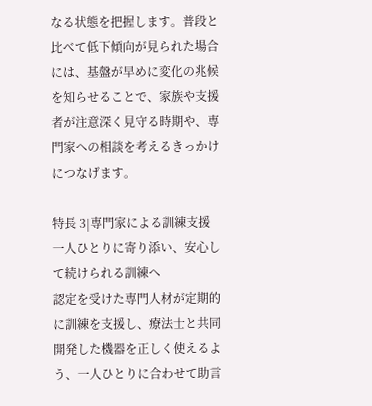なる状態を把握します。普段と比べて低下傾向が見られた場合には、基盤が早めに変化の兆候を知らせることで、家族や支援者が注意深く見守る時期や、専門家への相談を考えるきっかけにつなげます。

特長 3|専門家による訓練支援
一人ひとりに寄り添い、安心して続けられる訓練へ
認定を受けた専門人材が定期的に訓練を支援し、療法士と共同開発した機器を正しく使えるよう、一人ひとりに合わせて助言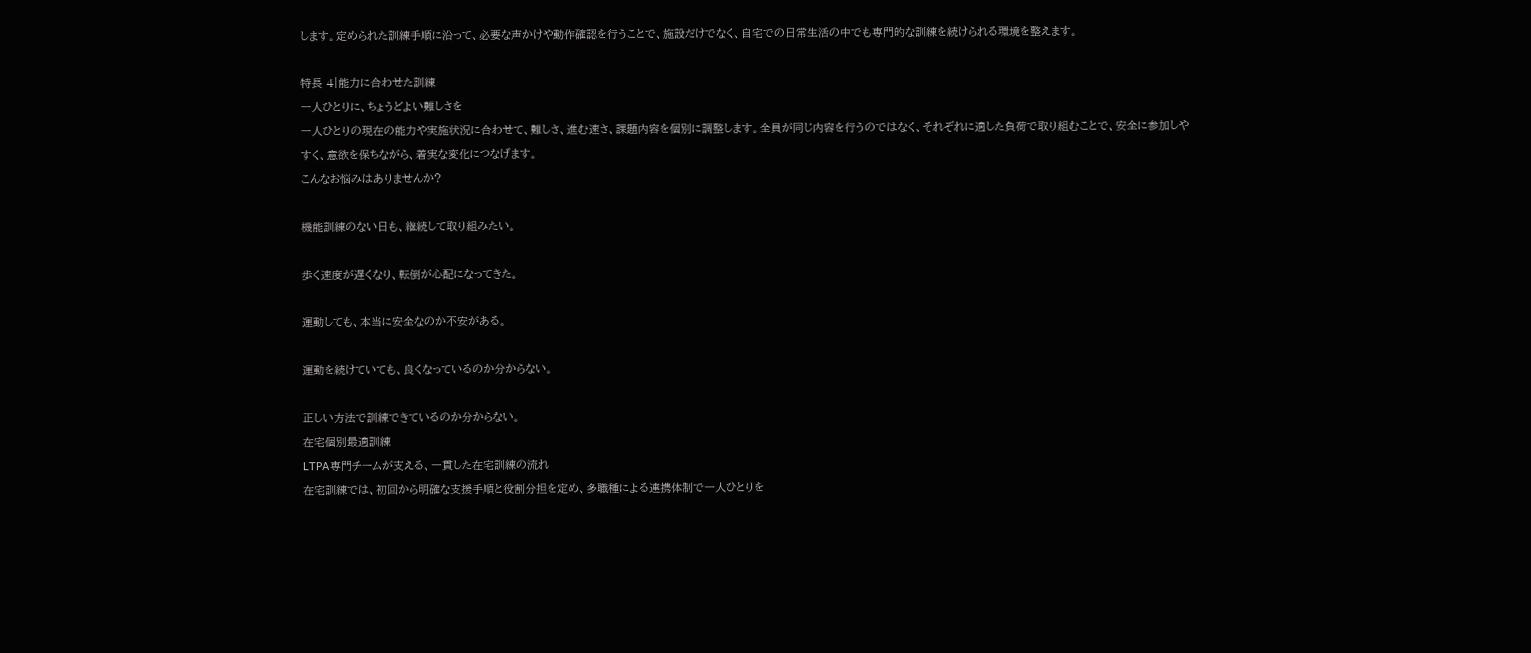します。定められた訓練手順に沿って、必要な声かけや動作確認を行うことで、施設だけでなく、自宅での日常生活の中でも専門的な訓練を続けられる環境を整えます。

特長 4|能力に合わせた訓練
一人ひとりに、ちょうどよい難しさを
一人ひとりの現在の能力や実施状況に合わせて、難しさ、進む速さ、課題内容を個別に調整します。全員が同じ内容を行うのではなく、それぞれに適した負荷で取り組むことで、安全に参加しやすく、意欲を保ちながら、着実な変化につなげます。
こんなお悩みはありませんか?

機能訓練のない日も、継続して取り組みたい。

歩く速度が遅くなり、転倒が心配になってきた。

運動しても、本当に安全なのか不安がある。

運動を続けていても、良くなっているのか分からない。

正しい方法で訓練できているのか分からない。
在宅個別最適訓練
LTPA専門チームが支える、一貫した在宅訓練の流れ
在宅訓練では、初回から明確な支援手順と役割分担を定め、多職種による連携体制で一人ひとりを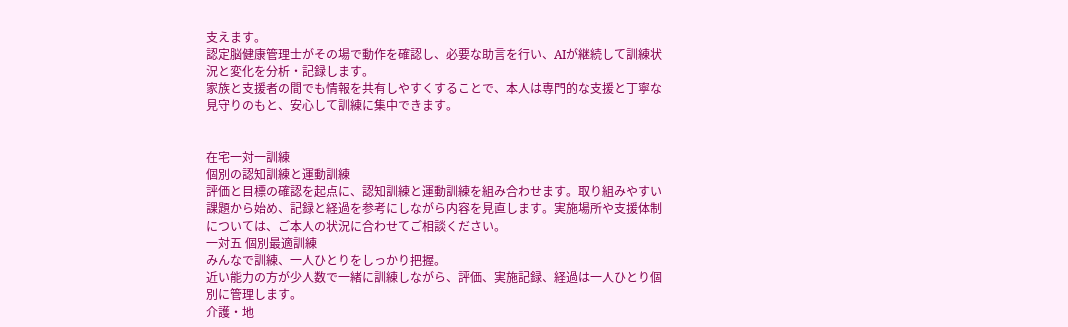支えます。
認定脳健康管理士がその場で動作を確認し、必要な助言を行い、AIが継続して訓練状況と変化を分析・記録します。
家族と支援者の間でも情報を共有しやすくすることで、本人は専門的な支援と丁寧な見守りのもと、安心して訓練に集中できます。


在宅一対一訓練
個別の認知訓練と運動訓練
評価と目標の確認を起点に、認知訓練と運動訓練を組み合わせます。取り組みやすい課題から始め、記録と経過を参考にしながら内容を見直します。実施場所や支援体制については、ご本人の状況に合わせてご相談ください。
一対五 個別最適訓練
みんなで訓練、一人ひとりをしっかり把握。
近い能力の方が少人数で一緒に訓練しながら、評価、実施記録、経過は一人ひとり個別に管理します。
介護・地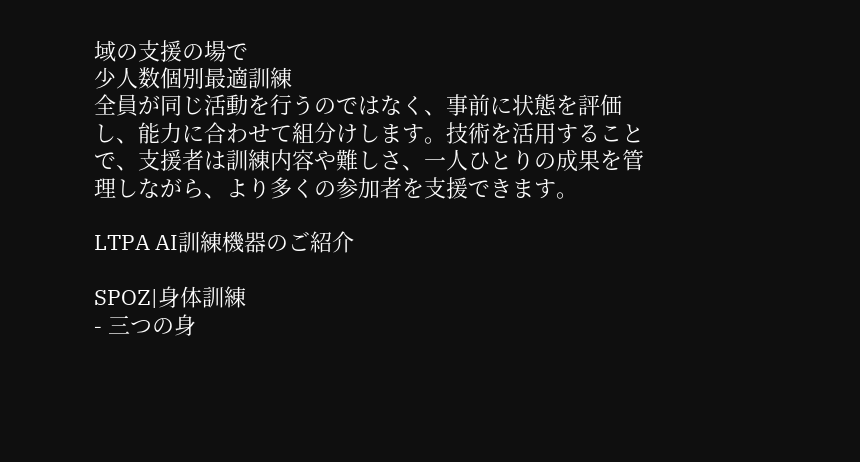域の支援の場で
少人数個別最適訓練
全員が同じ活動を行うのではなく、事前に状態を評価し、能力に合わせて組分けします。技術を活用することで、支援者は訓練内容や難しさ、一人ひとりの成果を管理しながら、より多くの参加者を支援できます。

LTPA AI訓練機器のご紹介

SPOZ|身体訓練
- 三つの身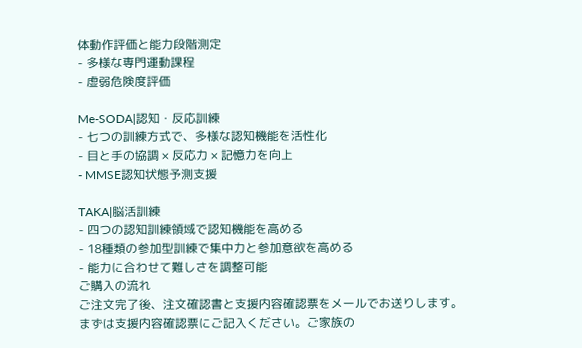体動作評価と能力段階測定
- 多様な専門運動課程
- 虚弱危険度評価

Me-SODA|認知・反応訓練
- 七つの訓練方式で、多様な認知機能を活性化
- 目と手の協調 × 反応力 × 記憶力を向上
- MMSE認知状態予測支援

TAKA|脳活訓練
- 四つの認知訓練領域で認知機能を高める
- 18種類の参加型訓練で集中力と参加意欲を高める
- 能力に合わせて難しさを調整可能
ご購入の流れ
ご注文完了後、注文確認書と支援内容確認票をメールでお送りします。
まずは支援内容確認票にご記入ください。ご家族の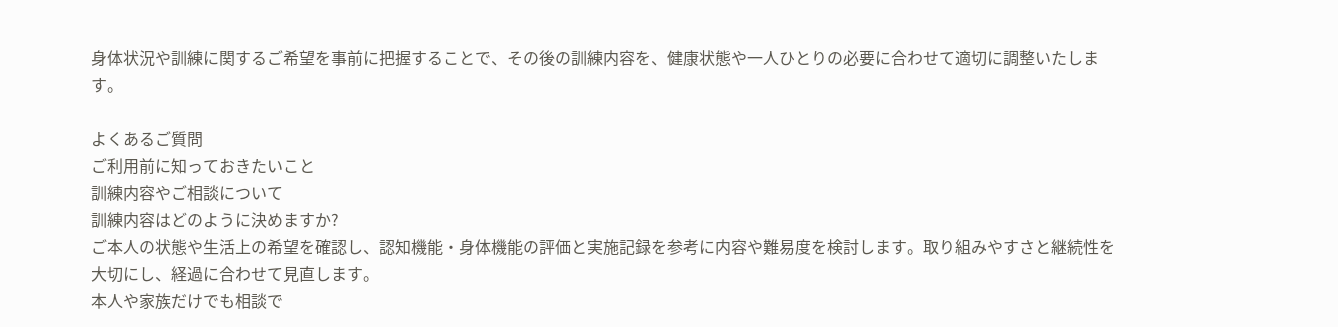身体状況や訓練に関するご希望を事前に把握することで、その後の訓練内容を、健康状態や一人ひとりの必要に合わせて適切に調整いたします。

よくあるご質問
ご利用前に知っておきたいこと
訓練内容やご相談について
訓練内容はどのように決めますか?
ご本人の状態や生活上の希望を確認し、認知機能・身体機能の評価と実施記録を参考に内容や難易度を検討します。取り組みやすさと継続性を大切にし、経過に合わせて見直します。
本人や家族だけでも相談で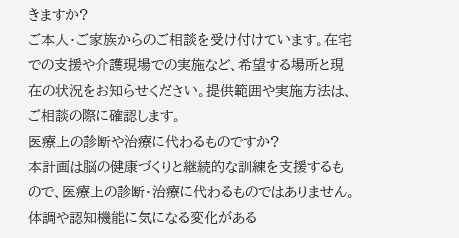きますか?
ご本人・ご家族からのご相談を受け付けています。在宅での支援や介護現場での実施など、希望する場所と現在の状況をお知らせください。提供範囲や実施方法は、ご相談の際に確認します。
医療上の診断や治療に代わるものですか?
本計画は脳の健康づくりと継続的な訓練を支援するもので、医療上の診断・治療に代わるものではありません。体調や認知機能に気になる変化がある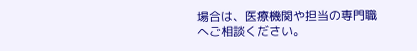場合は、医療機関や担当の専門職へご相談ください。